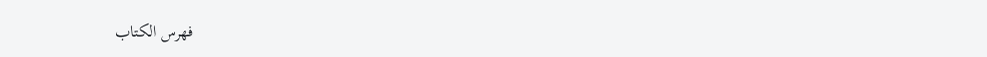فهرس الكتاب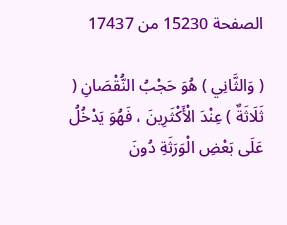الصفحة 15230 من 17437

( وَالثَّانِي ) هُوَ حَجْبُ النُّقْصَانِ ( ثَلَاثَةٌ ) عِنْدَ الْأَكْثَرِينَ ، فَهُوَ يَدْخُلُ عَلَى بَعْضِ الْوَرَثَةِ دُونَ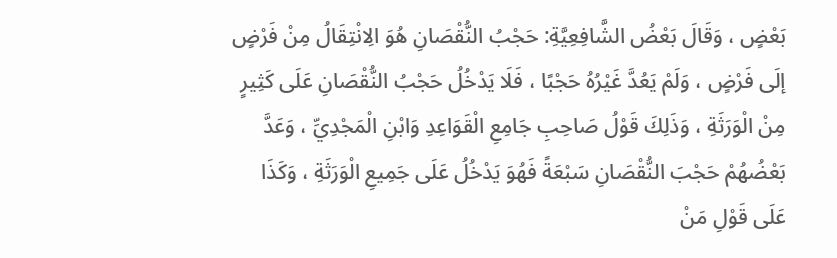بَعْضٍ ، وَقَالَ بَعْضُ الشَّافِعِيَّةِ: حَجْبُ النُّقْصَانِ هُوَ الِانْتِقَالُ مِنْ فَرْضٍ إلَى فَرْضٍ ، وَلَمْ يَعُدَّ غَيْرُهُ حَجْبًا ، فَلَا يَدْخُلُ حَجْبُ النُّقْصَانِ عَلَى كَثِيرٍ مِنْ الْوَرَثَةِ ، وَذَلِكَ قَوْلُ صَاحِبِ جَامِعِ الْقَوَاعِدِ وَابْنِ الْمَجْدِيِّ ، وَعَدَّ بَعْضُهُمْ حَجْبَ النُّقْصَانِ سَبْعَةً فَهُوَ يَدْخُلُ عَلَى جَمِيعِ الْوَرَثَةِ ، وَكَذَا عَلَى قَوْلِ مَنْ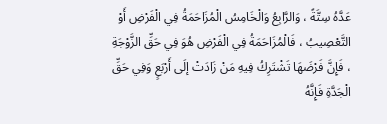عَدَّهُ سِتَّةً ، وَالرَّابِعُ وَالْخَامِسُ الْمُزَاحَمَةُ فِي الْفَرْضِ أَوْ التَّعْصِيبُ ، فَالْمُزَاحَمَةُ فِي الْفَرْضِ هُوَ فِي حَقِّ الزَّوْجَةِ ، فَإِنَّ فَرْضَهَا تَشْتَرِكُ فِيهِ مَنْ زَادَتْ إلَى أَرْبَعٍ وَفِي حَقِّ الْجَدَّةِ فَإِنَّهُ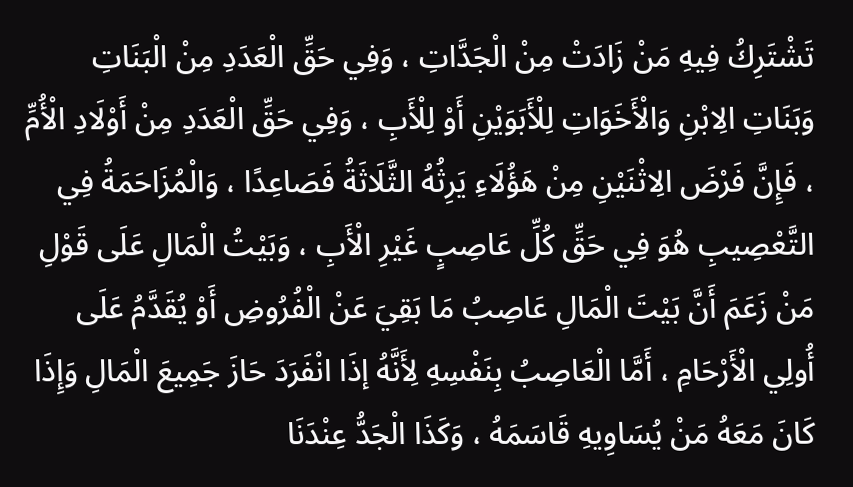تَشْتَرِكُ فِيهِ مَنْ زَادَتْ مِنْ الْجَدَّاتِ ، وَفِي حَقِّ الْعَدَدِ مِنْ الْبَنَاتِ وَبَنَاتِ الِابْنِ وَالْأَخَوَاتِ لِلْأَبَوَيْنِ أَوْ لِلْأَبِ ، وَفِي حَقِّ الْعَدَدِ مِنْ أَوْلَادِ الْأُمِّ ، فَإِنَّ فَرْضَ الِاثْنَيْنِ مِنْ هَؤُلَاءِ يَرِثُهُ الثَّلَاثَةُ فَصَاعِدًا ، وَالْمُزَاحَمَةُ فِي التَّعْصِيبِ هُوَ فِي حَقِّ كُلِّ عَاصِبٍ غَيْرِ الْأَبِ ، وَبَيْتُ الْمَالِ عَلَى قَوْلِ مَنْ زَعَمَ أَنَّ بَيْتَ الْمَالِ عَاصِبُ مَا بَقِيَ عَنْ الْفُرُوضِ أَوْ يُقَدَّمُ عَلَى أُولِي الْأَرْحَامِ ، أَمَّا الْعَاصِبُ بِنَفْسِهِ لِأَنَّهُ إذَا انْفَرَدَ حَازَ جَمِيعَ الْمَالِ وَإِذَا كَانَ مَعَهُ مَنْ يُسَاوِيهِ قَاسَمَهُ ، وَكَذَا الْجَدُّ عِنْدَنَا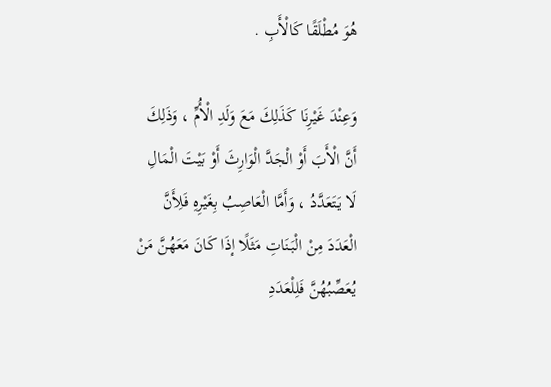هُوَ مُطْلَقًا كَالْأَبِ .

وَعِنْدَ غَيْرِنَا كَذَلِكَ مَعَ وَلَدِ الْأُمِّ ، وَذَلِكَ أَنَّ الْأَبَ أَوْ الْجَدَّ الْوَارِثَ أَوْ بَيْتَ الْمَالِ لَا يَتَعَدَّدُ ، وَأَمَّا الْعَاصِبُ بِغَيْرِهِ فَلِأَنَّ الْعَدَدَ مِنْ الْبَنَاتِ مَثَلًا إذَا كَانَ مَعَهُنَّ مَنْ يُعَصِّبُهُنَّ فَلِلْعَدَدِ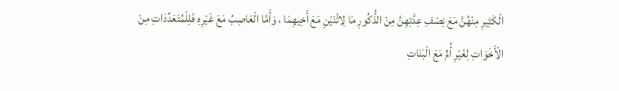الْكَثِيرِ مِنْهُنَّ مَعَ نِصْفِ عِدَّتِهِنَّ مِنْ الذُّكُورِ مَا لِاثْنَيْنِ مَعَ أَخِيهِمَا ، وَأَمَّا الْعَاصِبُ مَعَ غَيْرِهِ فَلِلْمُتَعَدِّدَاتِ مِنْ الْأَخَوَاتِ لِغَيْرِ أُمٍّ مَعَ الْبَنَاتِ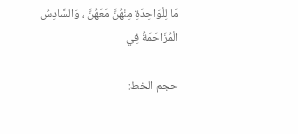مَا لِلْوَاحِدَةِ مِنْهُنَّ مَعَهُنَّ ، وَالسَّادِسُ الْمُزَاحَمَةُ فِي

حجم الخط: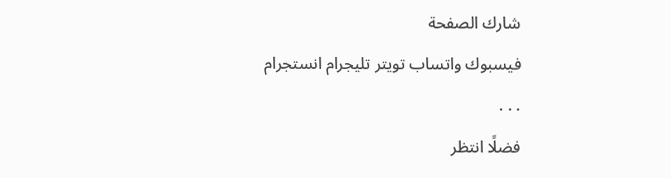شارك الصفحة
فيسبوك واتساب تويتر تليجرام انستجرام
. . .
فضلًا انتظر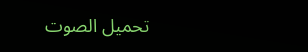تحميل الصوت